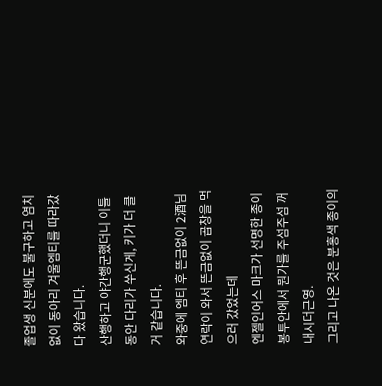졸업생 신분에도 불구하고 염치없이 동아리 겨울엠티를 따라갔다 왔습니다.
산행하고 야간행군했더니 이틀동안 다리가 쑤신게, 키가 더 클거 같습니다.
와중에 엠티 후 뜬금없이 2酒님 연락이 와서 뜬금없이 곱창을 먹으러 갔었는데
엔젤인어스 마크가 선명한 종이 봉투안에서 뭔가를 주섬주섬 꺼내시더근영.
그리고 나온 것은 분홍색 종이의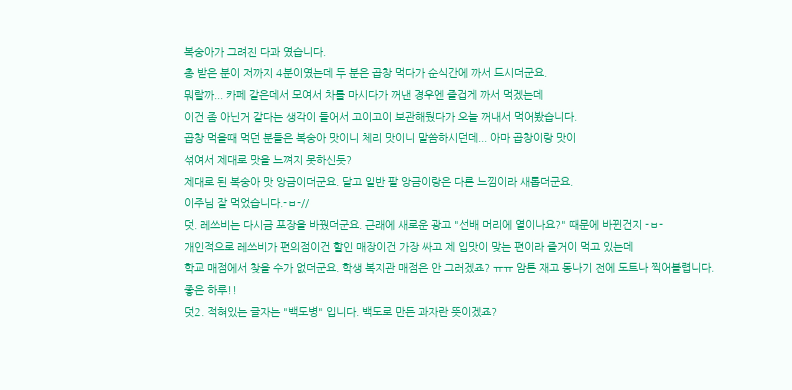복숭아가 그려진 다과 였습니다.
총 받은 분이 저까지 4분이였는데 두 분은 곱창 먹다가 순식간에 까서 드시더군요.
뭐랄까... 카페 같은데서 모여서 차를 마시다가 꺼낸 경우엔 즐겁게 까서 먹겠는데
이건 좀 아닌거 같다는 생각이 들어서 고이고이 보관해뒀다가 오늘 꺼내서 먹어봤습니다.
곱창 먹을때 먹던 분들은 복숭아 맛이니 체리 맛이니 말씀하시던데... 아마 곱창이랑 맛이
섞여서 제대로 맛을 느껴지 못하신듯?
제대로 된 복숭아 맛 앙금이더군요. 달고 일반 팥 앙금이랑은 다른 느낌이라 새롭더군요.
이주님 잘 먹었습니다.-ㅂ-//
덧. 레쓰비는 다시금 포장을 바꿨더군요. 근래에 새로운 광고 "선배 머리에 열이나요?" 때문에 바뀐건지 -ㅂ-
개인적으로 레쓰비가 편의점이건 할인 매장이건 가장 싸고 제 입맛이 맞는 편이라 즐거이 먹고 있는데
학교 매점에서 찾을 수가 없더군요. 학생 복지관 매점은 안 그러겠죠? ㅠㅠ 암튼 재고 동나기 전에 도트나 찍어볼렵니다.
좋은 하루!!
덧2. 적혀있는 글자는 "백도병" 입니다. 백도로 만든 과자란 뜻이겠죠?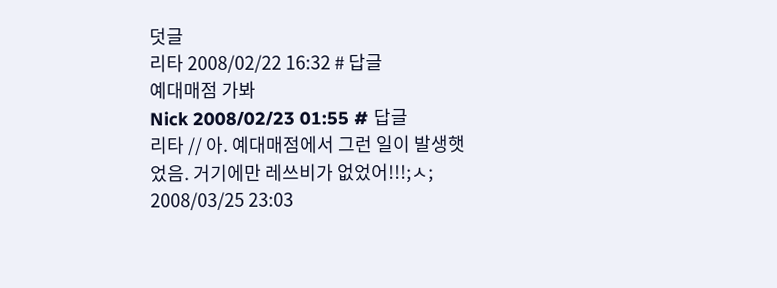덧글
리타 2008/02/22 16:32 # 답글
예대매점 가봐
Nick 2008/02/23 01:55 # 답글
리타 // 아. 예대매점에서 그런 일이 발생햇었음. 거기에만 레쓰비가 없었어!!!;ㅅ;
2008/03/25 23:03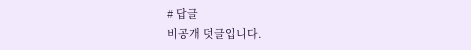# 답글
비공개 덧글입니다.